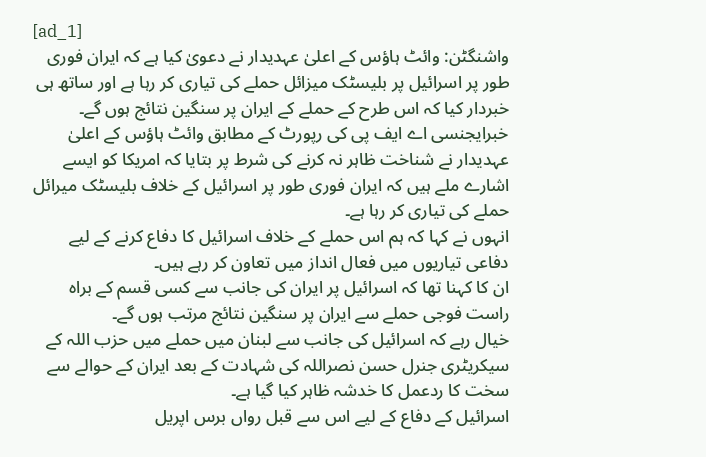[ad_1]
واشنگٹن: وائٹ ہاؤس کے اعلیٰ عہدیدار نے دعویٰ کیا ہے کہ ایران فوری طور پر اسرائیل پر بلیسٹک میزائل حملے کی تیاری کر رہا ہے اور ساتھ ہی خبردار کیا کہ اس طرح کے حملے کے ایران پر سنگین نتائج ہوں گے۔
خبرایجنسی اے ایف پی کی رپورٹ کے مطابق وائٹ ہاؤس کے اعلیٰ عہدیدار نے شناخت ظاہر نہ کرنے کی شرط پر بتایا کہ امریکا کو ایسے اشارے ملے ہیں کہ ایران فوری طور پر اسرائیل کے خلاف بلیسٹک میرائل حملے کی تیاری کر رہا ہے۔
انہوں نے کہا کہ ہم اس حملے کے خلاف اسرائیل کا دفاع کرنے کے لیے دفاعی تیاریوں میں فعال انداز میں تعاون کر رہے ہیں۔
ان کا کہنا تھا کہ اسرائیل پر ایران کی جانب سے کسی قسم کے براہ راست فوجی حملے سے ایران پر سنگین نتائج مرتب ہوں گے۔
خیال رہے کہ اسرائیل کی جانب سے لبنان میں حملے میں حزب اللہ کے سیکریٹری جنرل حسن نصراللہ کی شہادت کے بعد ایران کے حوالے سے سخت کا ردعمل کا خدشہ ظاہر کیا گیا ہے۔
اسرائیل کے دفاع کے لیے اس سے قبل رواں برس اپریل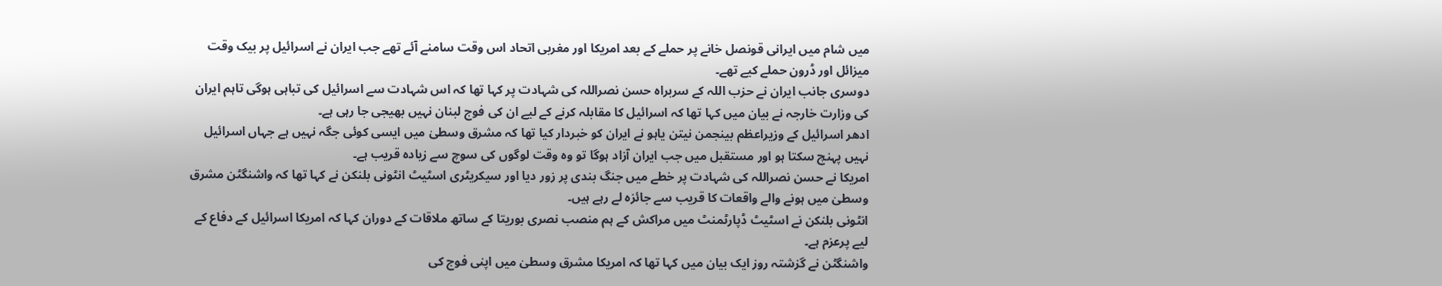میں شام میں ایرانی قونصل خانے پر حملے کے بعد امریکا اور مغربی اتحاد اس وقت سامنے آئے تھے جب ایران نے اسرائیل پر بیک وقت میزائل اور ڈرون حملے کیے تھے۔
دوسری جانب ایران نے حزب اللہ کے سربراہ حسن نصراللہ کی شہادت پر کہا تھا کہ اس شہادت سے اسرائیل کی تباہی ہوگی تاہم ایران کی وزارت خارجہ نے بیان میں کہا تھا کہ اسرائیل کا مقابلہ کرنے کے لیے ان کی فوج لبنان نہیں بھیجی جا رہی ہے۔
ادھر اسرائیل کے وزیراعظم بینجمن نیتن یاہو نے ایران کو خبردار کیا تھا کہ مشرق وسطیٰ میں ایسی کوئی جگہ نہیں ہے جہاں اسرائیل نہیں پہنچ سکتا ہو اور مستقبل میں جب ایران آزاد ہوگا تو وہ وقت لوگوں کی سوچ سے زیادہ قریب ہے۔
امریکا نے حسن نصراللہ کی شہادت پر خطے میں جنگ بندی پر زور دیا اور سیکریٹری اسٹیٹ انٹونی بلنکن نے کہا تھا کہ واشنگٹن مشرق وسطیٰ میں ہونے والے واقعات کا قریب سے جائزہ لے رہے ہیں۔
انٹونی بلنکن نے اسٹیٹ ڈپارٹمنٹ میں مراکش کے ہم منصب نصری بوریتا کے ساتھ ملاقات کے دوران کہا کہ امریکا اسرائیل کے دفاع کے لیے پرعزم ہے۔
واشنگٹن نے گزشتہ روز ایک بیان میں کہا تھا کہ امریکا مشرق وسطیٰ میں اپنی فوج کی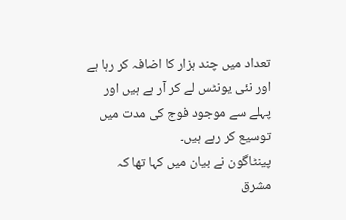تعداد میں چند ہزار کا اضافہ کر رہا ہے اور نئی یونٹس لے کر آر ہے ہیں اور پہلے سے موجود فوج کی مدت میں توسیع کر رہے ہیں۔
پینٹاگون نے بیان میں کہا تھا کہ مشرق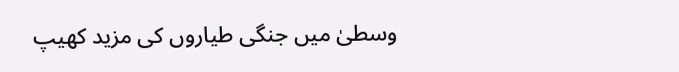وسطیٰ میں جنگی طیاروں کی مزید کھیپ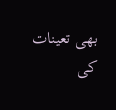بھی تعینات کی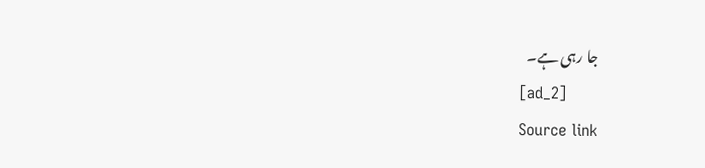جا رہی ہے۔
[ad_2]
Source link